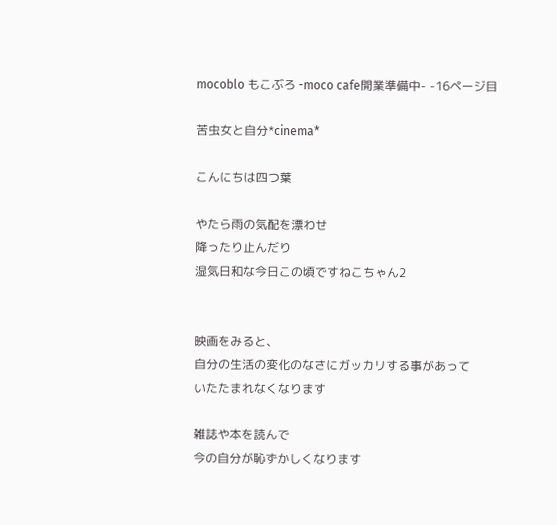mocoblo もこぶろ -moco cafe開業準備中- -16ページ目

苦虫女と自分*cinema*

こんにちは四つ葉

やたら雨の気配を漂わせ
降ったり止んだり
湿気日和な今日この頃ですねこちゃん2


映画をみると、
自分の生活の変化のなさにガッカリする事があって
いたたまれなくなります

雑誌や本を読んで
今の自分が恥ずかしくなります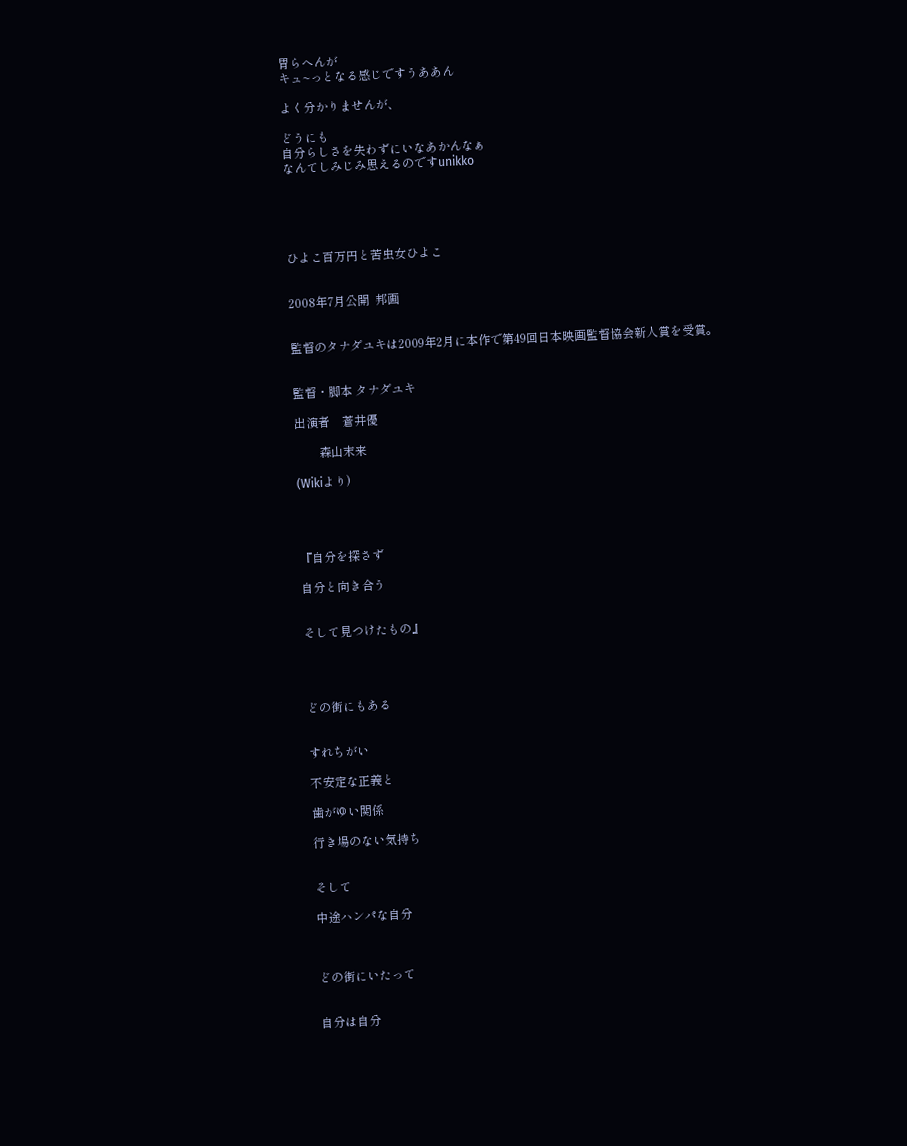胃らへんが
キュ~っとなる感じですうああん

よく分かりませんが、

どうにも
自分らしさを失わずにいなあかんなぁ
なんてしみじみ思えるのですunikko





ひよこ百万円と苦虫女ひよこ


2008年7月公開  邦画


監督のタナダユキは2009年2月に本作で第49回日本映画監督協会新人賞を受賞。


監督・脚本 タナダユキ

出演者    蒼井優

        森山末来

(Wikiより)




『自分を探さず

自分と向き合う


そして見つけたもの』




どの街にもある


すれちがい

不安定な正義と

歯がゆい関係

行き場のない気持ち


そして

中途ハンパな自分



どの街にいたって


自分は自分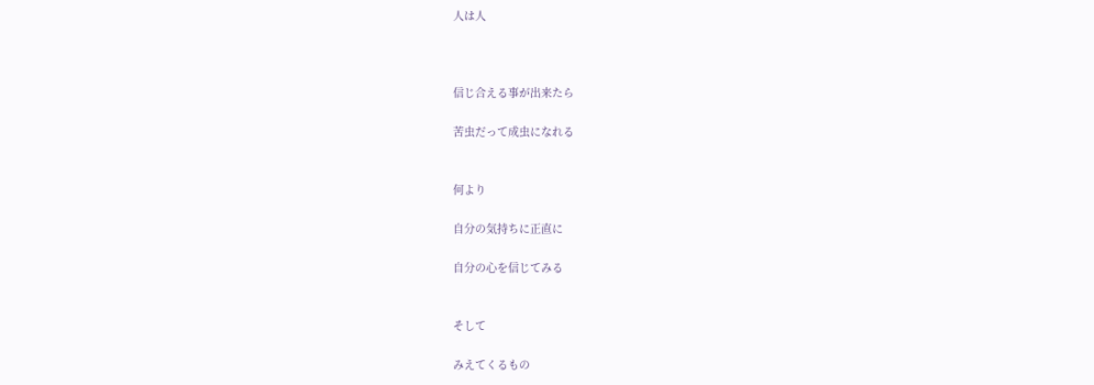人は人



信じ合える事が出来たら

苦虫だって成虫になれる


何より

自分の気持ちに正直に

自分の心を信じてみる


そして

みえてくるもの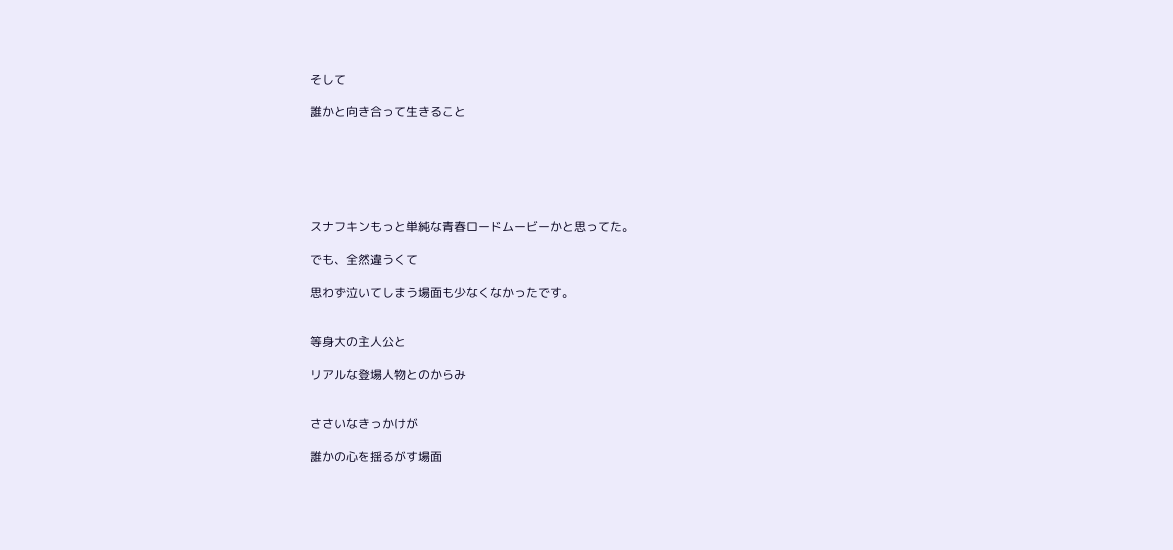そして

誰かと向き合って生きること






スナフキンもっと単純な青春ロードムービーかと思ってた。

でも、全然違うくて

思わず泣いてしまう場面も少なくなかったです。


等身大の主人公と

リアルな登場人物とのからみ


ささいなきっかけが

誰かの心を揺るがす場面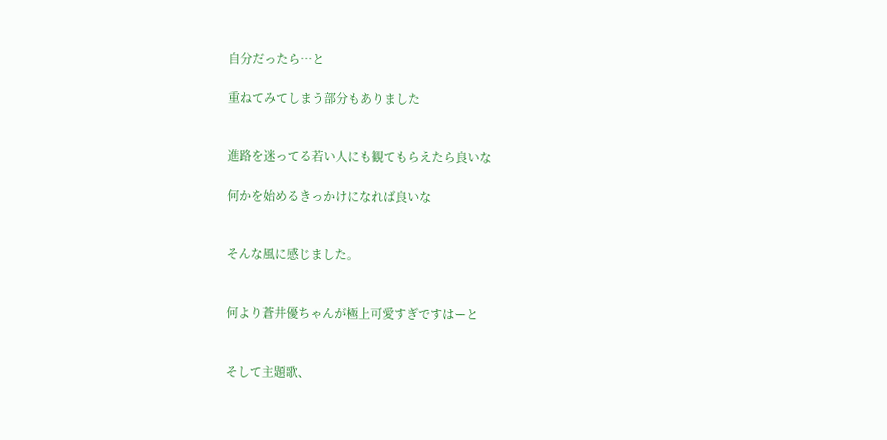自分だったら…と

重ねてみてしまう部分もありました


進路を迷ってる若い人にも観てもらえたら良いな

何かを始めるきっかけになれば良いな


そんな風に感じました。


何より蒼井優ちゃんが極上可愛すぎですはーと


そして主題歌、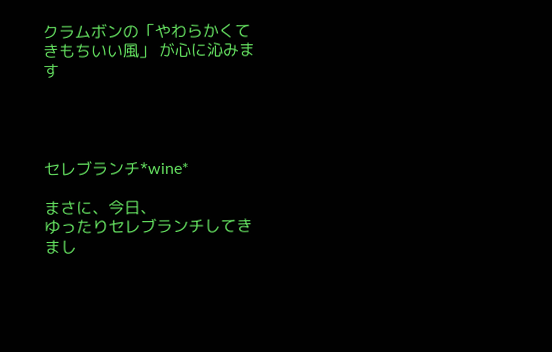クラムボンの「やわらかくて きもちいい風」 が心に沁みます




セレブランチ*wine*

まさに、今日、
ゆったりセレブランチしてきまし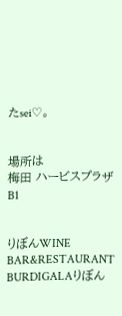たsei♡。


場所は
梅田 ハービスプラザ B1


りぼんWINE BAR&RESTAURANT  BURDIGALAりぼん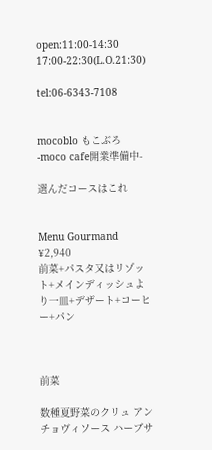open:11:00-14:30 17:00-22:30(L.O.21:30)

tel:06-6343-7108


mocoblo もこぶろ -moco cafe開業準備中-

選んだコースはこれ


Menu Gourmand ¥2,940
前菜+パスタ又はリゾット+メインディッシュより一皿+デザート+コーヒー+パン



前菜

数種夏野菜のクリュ アンチョヴィソース ハーブサ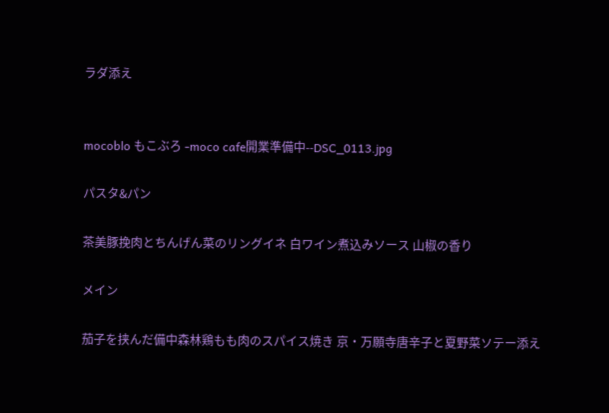ラダ添え


mocoblo もこぶろ -moco cafe開業準備中--DSC_0113.jpg

パスタ&パン

茶美豚挽肉とちんげん菜のリングイネ 白ワイン煮込みソース 山椒の香り

メイン

茄子を挟んだ備中森林鶏もも肉のスパイス焼き 京・万願寺唐辛子と夏野菜ソテー添え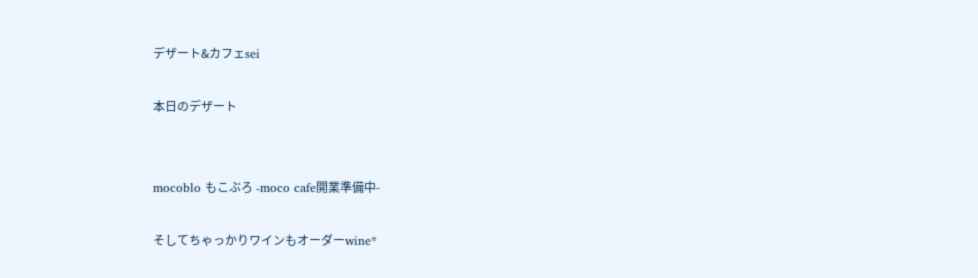デザート&カフェsei

本日のデザート


mocoblo もこぶろ -moco cafe開業準備中-

そしてちゃっかりワインもオーダーwine*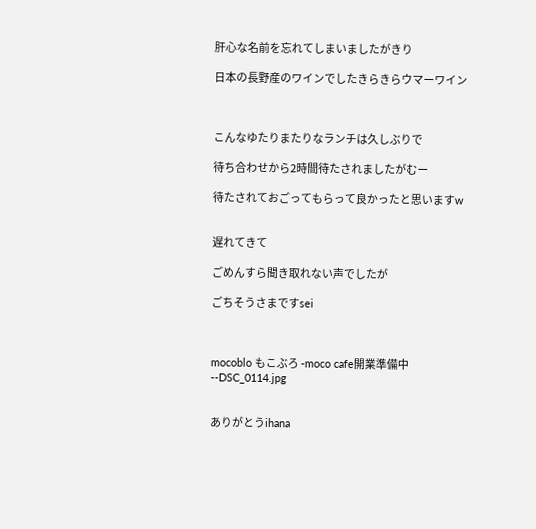肝心な名前を忘れてしまいましたがきり

日本の長野産のワインでしたきらきらウマーワイン



こんなゆたりまたりなランチは久しぶりで

待ち合わせから2時間待たされましたがむー

待たされておごってもらって良かったと思いますw


遅れてきて

ごめんすら聞き取れない声でしたが

ごちそうさまですsei



mocoblo もこぶろ -moco cafe開業準備中--DSC_0114.jpg


ありがとうihana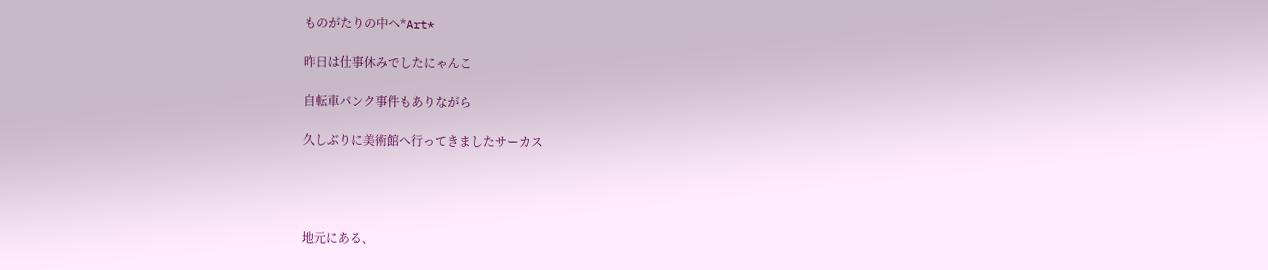ものがたりの中へ*Art*

昨日は仕事休みでしたにゃんこ

自転車パンク事件もありながら

久しぶりに美術館へ行ってきましたサーカス




地元にある、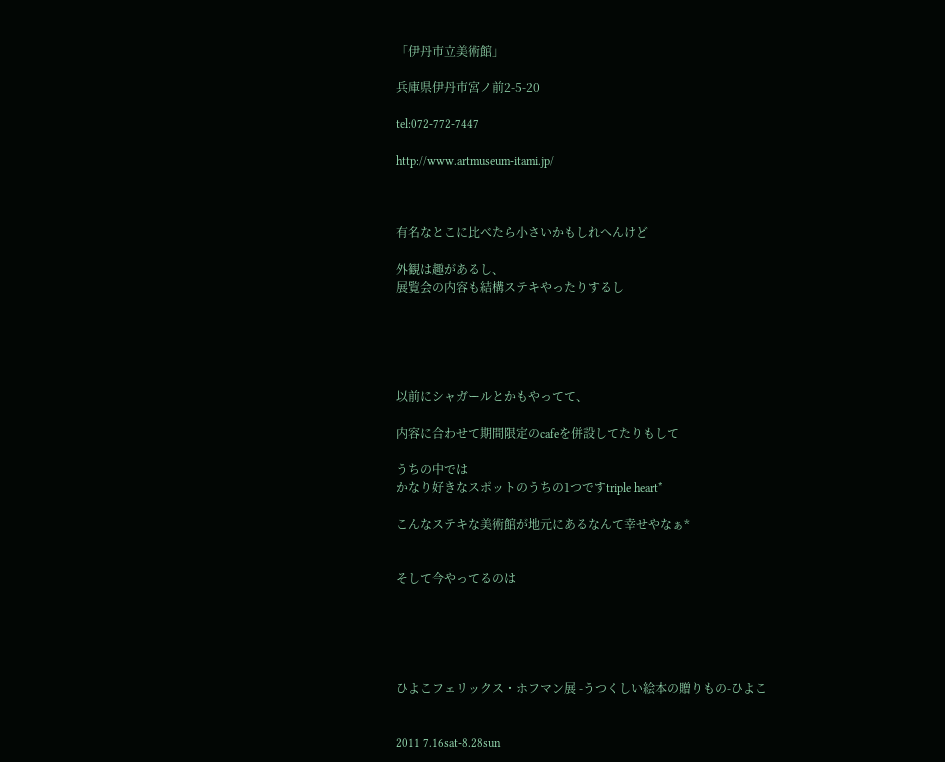「伊丹市立美術館」

兵庫県伊丹市宮ノ前2-5-20

tel:072-772-7447

http://www.artmuseum-itami.jp/



有名なとこに比べたら小さいかもしれへんけど

外観は趣があるし、
展覧会の内容も結構ステキやったりするし





以前にシャガールとかもやってて、

内容に合わせて期間限定のcafeを併設してたりもして

うちの中では
かなり好きなスポットのうちの1つですtriple heart*

こんなステキな美術館が地元にあるなんて幸せやなぁ*


そして今やってるのは





ひよこフェリックス・ホフマン展 -うつくしい絵本の贈りもの-ひよこ


2011 7.16sat-8.28sun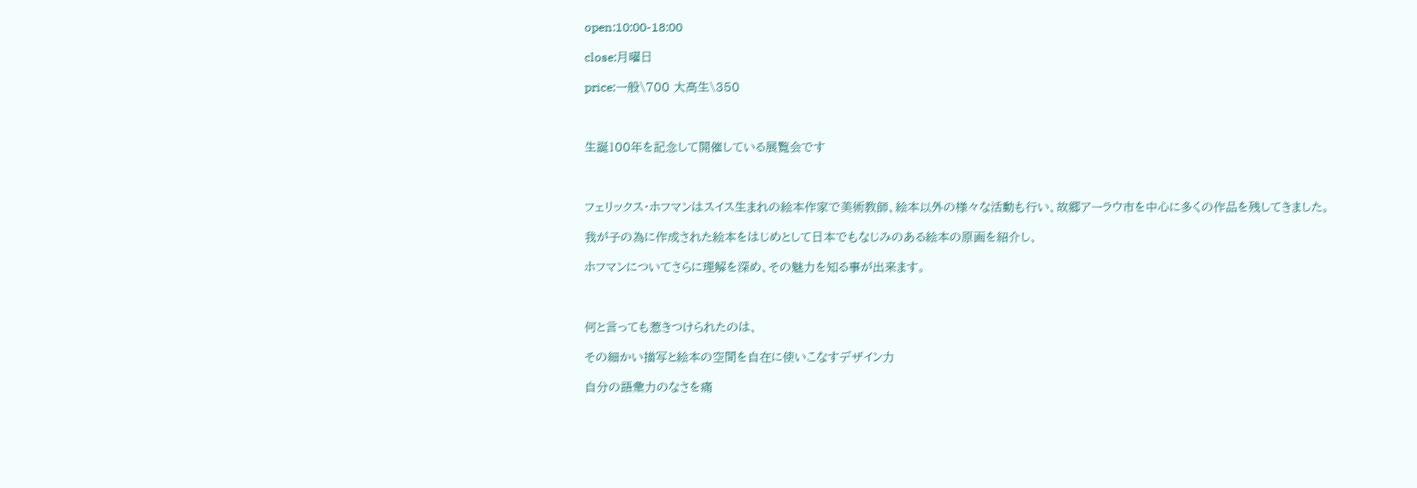open:10:00-18:00

close:月曜日

price:一般\700 大高生\350



生誕100年を記念して開催している展覧会です



フェリックス・ホフマンはスイス生まれの絵本作家で美術教師、絵本以外の様々な活動も行い、故郷アーラウ市を中心に多くの作品を残してきました。

我が子の為に作成された絵本をはじめとして日本でもなじみのある絵本の原画を紹介し、

ホフマンについてさらに理解を深め、その魅力を知る事が出来ます。



何と言っても惹きつけられたのは、

その細かい描写と絵本の空間を自在に使いこなすデザイン力

自分の語彙力のなさを痛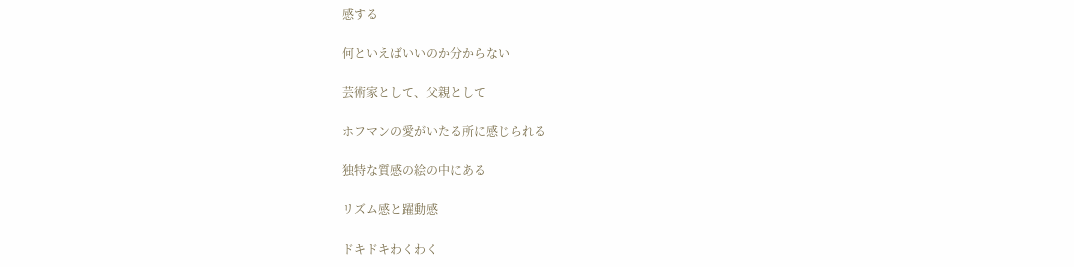感する

何といえばいいのか分からない

芸術家として、父親として

ホフマンの愛がいたる所に感じられる

独特な質感の絵の中にある

リズム感と躍動感

ドキドキわくわく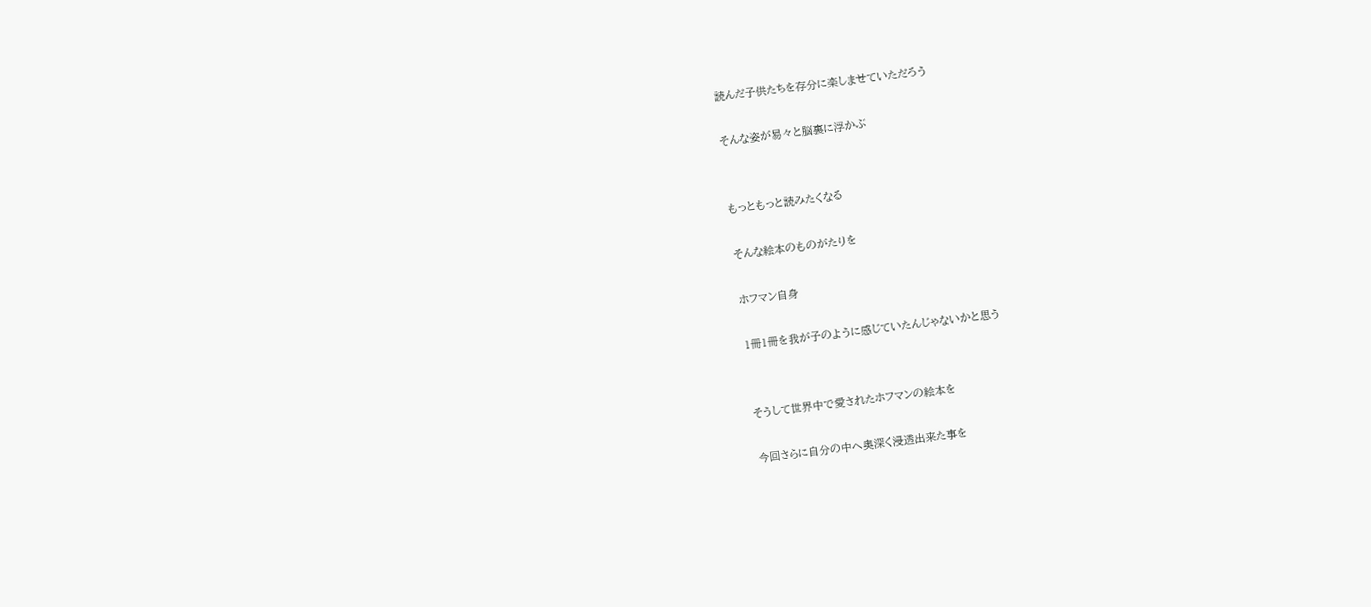読んだ子供たちを存分に楽しませていただろう

そんな姿が易々と脳裏に浮かぶ


もっともっと読みたくなる

そんな絵本のものがたりを

ホフマン自身

1冊1冊を我が子のように感じていたんじゃないかと思う


そうして世界中で愛されたホフマンの絵本を

今回さらに自分の中へ奥深く浸透出来た事を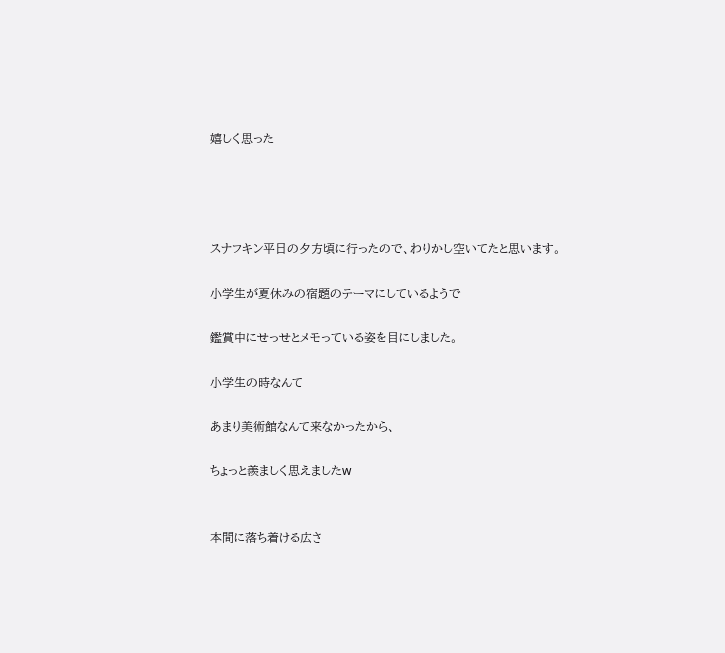嬉しく思った




スナフキン平日の夕方頃に行ったので、わりかし空いてたと思います。

小学生が夏休みの宿題のテーマにしているようで

鑑賞中にせっせとメモっている姿を目にしました。

小学生の時なんて

あまり美術館なんて来なかったから、

ちょっと羨ましく思えましたw


本間に落ち着ける広さ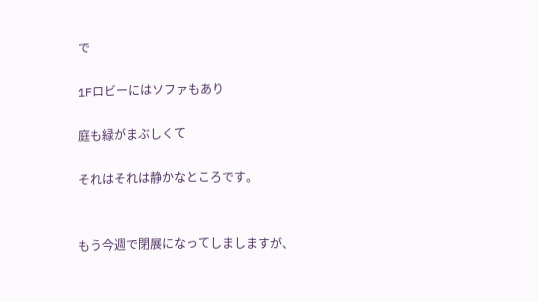で

1Fロビーにはソファもあり

庭も緑がまぶしくて

それはそれは静かなところです。


もう今週で閉展になってしましますが、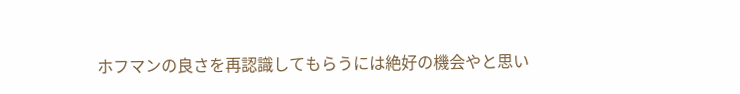ホフマンの良さを再認識してもらうには絶好の機会やと思い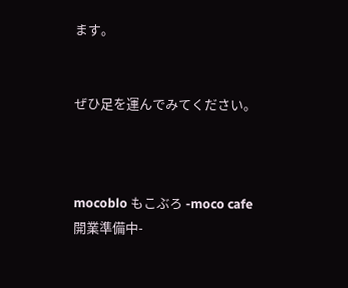ます。


ぜひ足を運んでみてください。



mocoblo もこぶろ -moco cafe開業準備中-